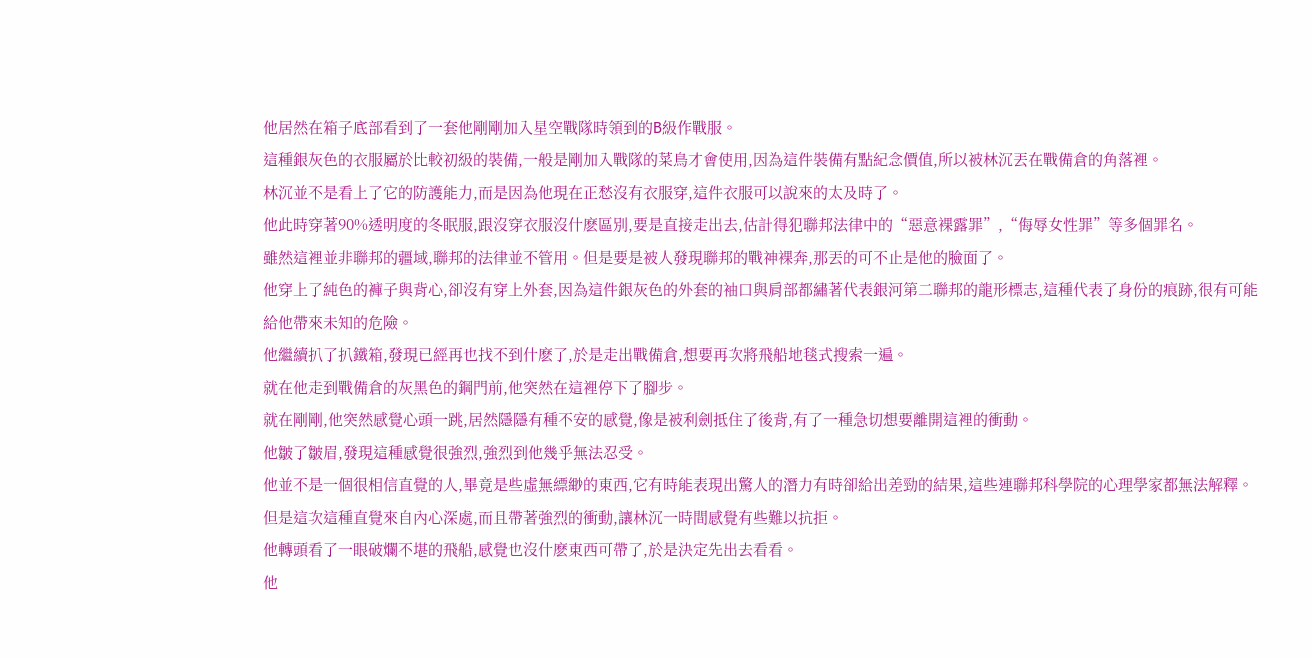他居然在箱子底部看到了一套他剛剛加入星空戰隊時領到的B級作戰服。
這種銀灰色的衣服屬於比較初級的裝備,一般是剛加入戰隊的菜鳥才會使用,因為這件裝備有點紀念價值,所以被林沉丟在戰備倉的角落裡。
林沉並不是看上了它的防護能力,而是因為他現在正愁沒有衣服穿,這件衣服可以說來的太及時了。
他此時穿著90%透明度的冬眠服,跟沒穿衣服沒什麽區別,要是直接走出去,估計得犯聯邦法律中的“惡意裸露罪”,“侮辱女性罪”等多個罪名。
雖然這裡並非聯邦的疆域,聯邦的法律並不管用。但是要是被人發現聯邦的戰神裸奔,那丟的可不止是他的臉面了。
他穿上了純色的褲子與背心,卻沒有穿上外套,因為這件銀灰色的外套的袖口與肩部都繡著代表銀河第二聯邦的龍形標志,這種代表了身份的痕跡,很有可能給他帶來未知的危險。
他繼續扒了扒鐵箱,發現已經再也找不到什麽了,於是走出戰備倉,想要再次將飛船地毯式搜索一遍。
就在他走到戰備倉的灰黑色的鋼門前,他突然在這裡停下了腳步。
就在剛剛,他突然感覺心頭一跳,居然隱隱有種不安的感覺,像是被利劍抵住了後背,有了一種急切想要離開這裡的衝動。
他皺了皺眉,發現這種感覺很強烈,強烈到他幾乎無法忍受。
他並不是一個很相信直覺的人,畢竟是些虛無縹緲的東西,它有時能表現出驚人的潛力有時卻給出差勁的結果,這些連聯邦科學院的心理學家都無法解釋。
但是這次這種直覺來自內心深處,而且帶著強烈的衝動,讓林沉一時間感覺有些難以抗拒。
他轉頭看了一眼破爛不堪的飛船,感覺也沒什麽東西可帶了,於是決定先出去看看。
他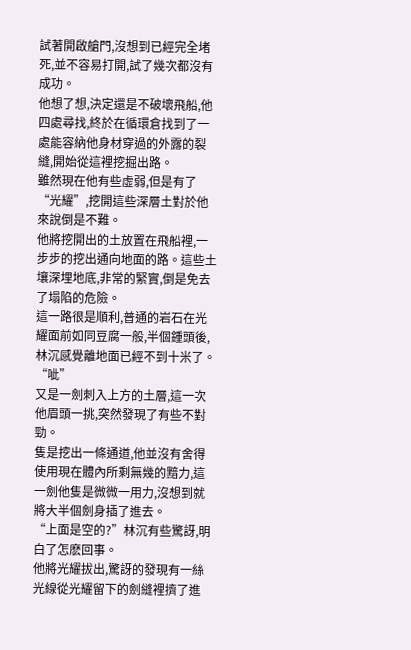試著開啟艙門,沒想到已經完全堵死,並不容易打開,試了幾次都沒有成功。
他想了想,決定還是不破壞飛船,他四處尋找,終於在循環倉找到了一處能容納他身材穿過的外露的裂縫,開始從這裡挖掘出路。
雖然現在他有些虛弱,但是有了“光耀”,挖開這些深層土對於他來說倒是不難。
他將挖開出的土放置在飛船裡,一步步的挖出通向地面的路。這些土壤深埋地底,非常的緊實,倒是免去了塌陷的危險。
這一路很是順利,普通的岩石在光耀面前如同豆腐一般,半個鍾頭後,林沉感覺離地面已經不到十米了。
“呲”
又是一劍刺入上方的土層,這一次他眉頭一挑,突然發現了有些不對勁。
隻是挖出一條通道,他並沒有舍得使用現在體內所剩無幾的黯力,這一劍他隻是微微一用力,沒想到就將大半個劍身插了進去。
“上面是空的?”林沉有些驚訝,明白了怎麽回事。
他將光耀拔出,驚訝的發現有一絲光線從光耀留下的劍縫裡擠了進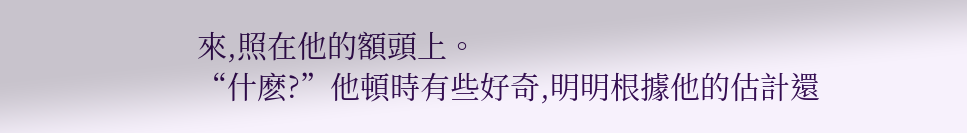來,照在他的額頭上。
“什麽?”他頓時有些好奇,明明根據他的估計還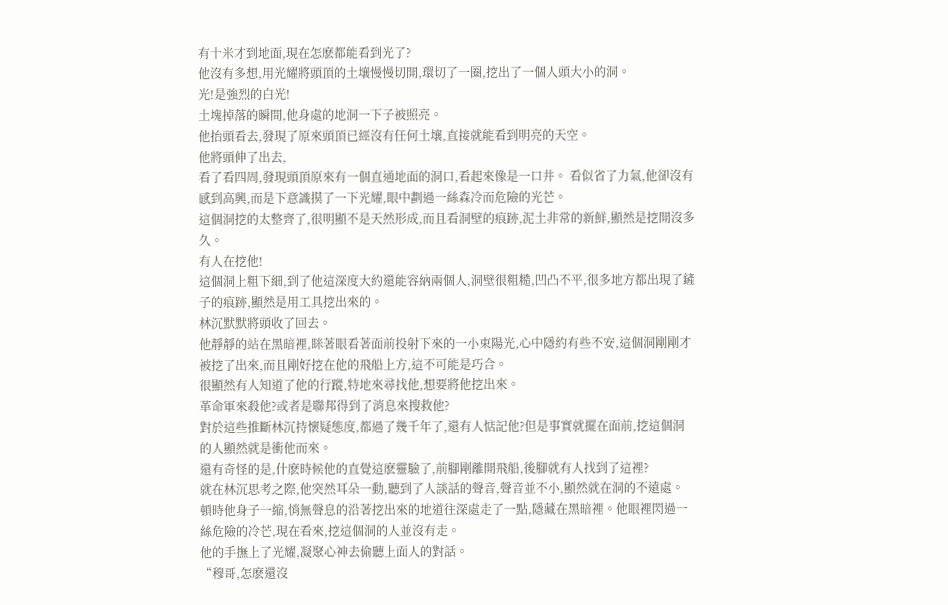有十米才到地面,現在怎麽都能看到光了?
他沒有多想,用光耀將頭頂的土壤慢慢切開,環切了一圈,挖出了一個人頭大小的洞。
光!是強烈的白光!
土塊掉落的瞬間,他身處的地洞一下子被照亮。
他抬頭看去,發現了原來頭頂已經沒有任何土壤,直接就能看到明亮的天空。
他將頭伸了出去,
看了看四周,發現頭頂原來有一個直通地面的洞口,看起來像是一口井。 看似省了力氣,他卻沒有感到高興,而是下意識摸了一下光耀,眼中劃過一絲森冷而危險的光芒。
這個洞挖的太整齊了,很明顯不是天然形成,而且看洞壁的痕跡,泥土非常的新鮮,顯然是挖開沒多久。
有人在挖他!
這個洞上粗下細,到了他這深度大約還能容納兩個人,洞壁很粗糙,凹凸不平,很多地方都出現了鏟子的痕跡,顯然是用工具挖出來的。
林沉默默將頭收了回去。
他靜靜的站在黑暗裡,眯著眼看著面前投射下來的一小束陽光,心中隱約有些不安,這個洞剛剛才被挖了出來,而且剛好挖在他的飛船上方,這不可能是巧合。
很顯然有人知道了他的行蹤,特地來尋找他,想要將他挖出來。
革命軍來殺他?或者是聯邦得到了消息來搜救他?
對於這些推斷林沉持懷疑態度,都過了幾千年了,還有人惦記他?但是事實就擺在面前,挖這個洞的人顯然就是衝他而來。
還有奇怪的是,什麽時候他的直覺這麽靈驗了,前腳剛離開飛船,後腳就有人找到了這裡?
就在林沉思考之際,他突然耳朵一動,聽到了人談話的聲音,聲音並不小,顯然就在洞的不遠處。
頓時他身子一縮,悄無聲息的沿著挖出來的地道往深處走了一點,隱藏在黑暗裡。他眼裡閃過一絲危險的冷芒,現在看來,挖這個洞的人並沒有走。
他的手撫上了光耀,凝聚心神去偷聽上面人的對話。
“穆哥,怎麽還沒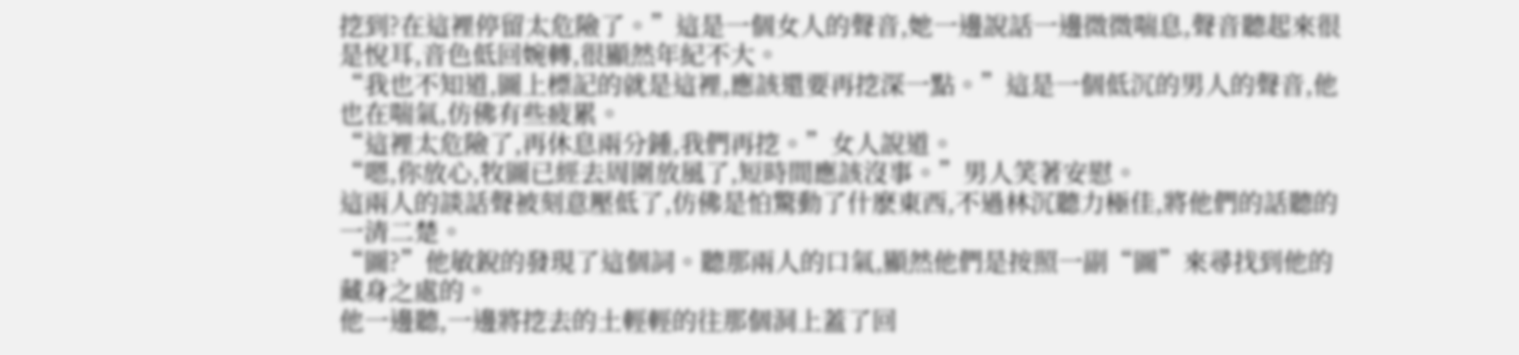挖到?在這裡停留太危險了。”這是一個女人的聲音,她一邊說話一邊微微喘息,聲音聽起來很是悅耳,音色低回婉轉,很顯然年紀不大。
“我也不知道,圖上標記的就是這裡,應該還要再挖深一點。”這是一個低沉的男人的聲音,他也在喘氣,仿佛有些疲累。
“這裡太危險了,再休息兩分鍾,我們再挖。”女人說道。
“嗯,你放心,牧圖已經去周圍放風了,短時間應該沒事。”男人笑著安慰。
這兩人的談話聲被刻意壓低了,仿佛是怕驚動了什麽東西,不過林沉聽力極佳,將他們的話聽的一清二楚。
“圖?”他敏銳的發現了這個詞。聽那兩人的口氣,顯然他們是按照一副“圖”來尋找到他的藏身之處的。
他一邊聽,一邊將挖去的土輕輕的往那個洞上蓋了回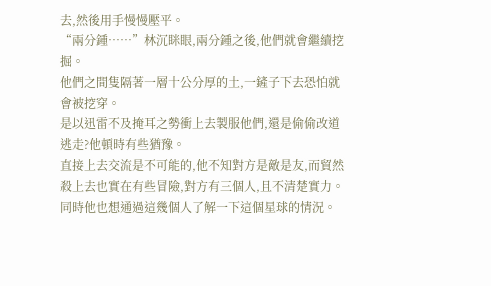去,然後用手慢慢壓平。
“兩分鍾……”林沉眯眼,兩分鍾之後,他們就會繼續挖掘。
他們之間隻隔著一層十公分厚的土,一鏟子下去恐怕就會被挖穿。
是以迅雷不及掩耳之勢衝上去製服他們,還是偷偷改道逃走?他頓時有些猶豫。
直接上去交流是不可能的,他不知對方是敵是友,而貿然殺上去也實在有些冒險,對方有三個人,且不清楚實力。
同時他也想通過這幾個人了解一下這個星球的情況。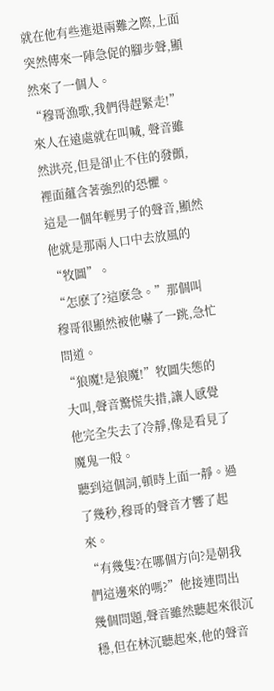就在他有些進退兩難之際,上面突然傳來一陣急促的腳步聲,顯然來了一個人。
“穆哥漁歌,我們得趕緊走!”來人在遠處就在叫喊, 聲音雖然洪亮,但是卻止不住的發顫,裡面蘊含著強烈的恐懼。
這是一個年輕男子的聲音,顯然他就是那兩人口中去放風的“牧圖”。
“怎麽了?這麽急。”那個叫穆哥很顯然被他嚇了一跳,急忙問道。
“狼魔!是狼魔!”牧圖失態的大叫,聲音驚慌失措,讓人感覺他完全失去了冷靜,像是看見了魔鬼一般。
聽到這個詞,頓時上面一靜。過了幾秒,穆哥的聲音才響了起來。
“有幾隻?在哪個方向?是朝我們這邊來的嗎?”他接連問出幾個問題,聲音雖然聽起來很沉穩,但在林沉聽起來,他的聲音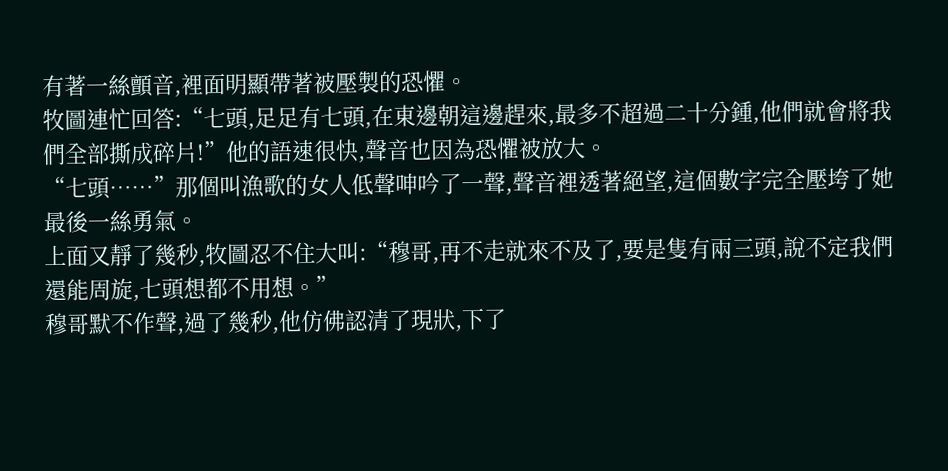有著一絲顫音,裡面明顯帶著被壓製的恐懼。
牧圖連忙回答:“七頭,足足有七頭,在東邊朝這邊趕來,最多不超過二十分鍾,他們就會將我們全部撕成碎片!”他的語速很快,聲音也因為恐懼被放大。
“七頭……”那個叫漁歌的女人低聲呻吟了一聲,聲音裡透著絕望,這個數字完全壓垮了她最後一絲勇氣。
上面又靜了幾秒,牧圖忍不住大叫:“穆哥,再不走就來不及了,要是隻有兩三頭,說不定我們還能周旋,七頭想都不用想。”
穆哥默不作聲,過了幾秒,他仿佛認清了現狀,下了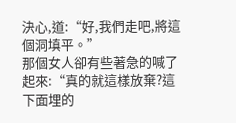決心,道:“好,我們走吧,將這個洞填平。”
那個女人卻有些著急的喊了起來:“真的就這樣放棄?這下面埋的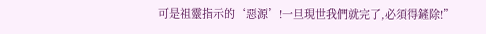可是祖靈指示的‘惡源’!一旦現世我們就完了,必須得鏟除!”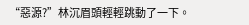“惡源?”林沉眉頭輕輕跳動了一下。